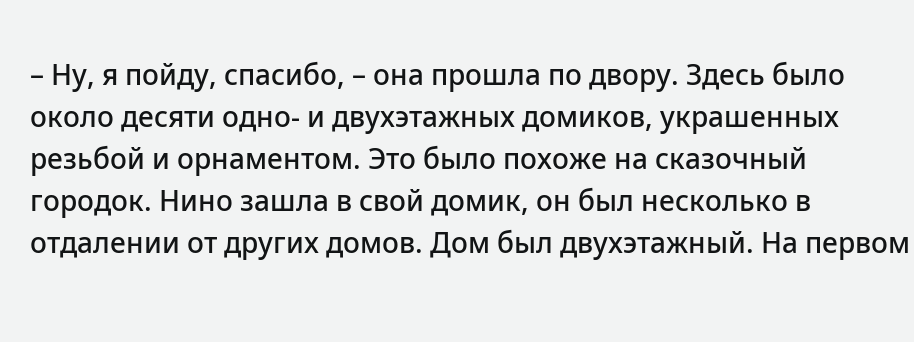– Ну, я пойду, спасибо, – она прошла по двору. Здесь было около десяти одно- и двухэтажных домиков, украшенных резьбой и орнаментом. Это было похоже на сказочный городок. Нино зашла в свой домик, он был несколько в отдалении от других домов. Дом был двухэтажный. На первом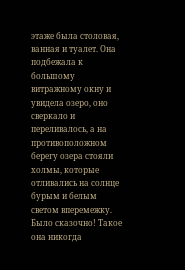этаже была столовая, ванная и туалет. Она подбежала к большому витражному окну и увидела озеро, оно сверкало и переливалось, а на противоположном берегу озера стояли холмы, которые отливались на солнце бурым и белым светом вперемежку. Было сказочно! Такое она никогда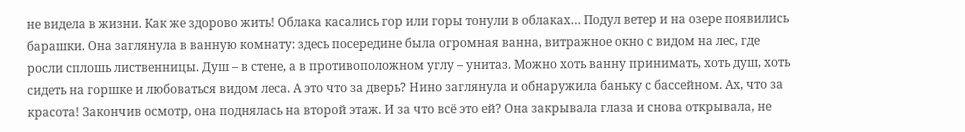не видела в жизни. Как же здорово жить! Облака касались гор или горы тонули в облаках… Подул ветер и на озере появились барашки. Она заглянула в ванную комнату: здесь посередине была огромная ванна, витражное окно с видом на лес, где росли сплошь лиственницы. Душ – в стене, а в противоположном углу – унитаз. Можно хоть ванну принимать, хоть душ, хоть сидеть на горшке и любоваться видом леса. А это что за дверь? Нино заглянула и обнаружила баньку с бассейном. Ах, что за красота! Закончив осмотр, она поднялась на второй этаж. И за что всё это ей? Она закрывала глаза и снова открывала, не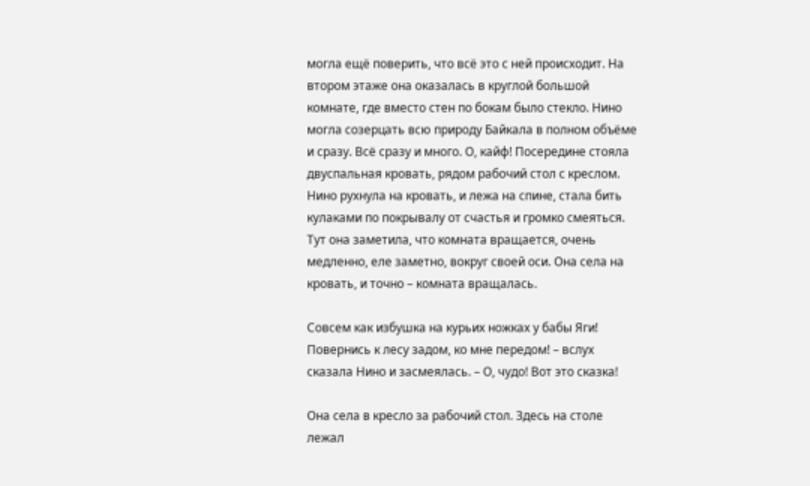могла ещё поверить, что всё это с ней происходит. На втором этаже она оказалась в круглой большой комнате, где вместо стен по бокам было стекло. Нино могла созерцать всю природу Байкала в полном объёме и сразу. Всё сразу и много. О, кайф! Посередине стояла двуспальная кровать, рядом рабочий стол с креслом. Нино рухнула на кровать, и лежа на спине, стала бить кулаками по покрывалу от счастья и громко смеяться. Тут она заметила, что комната вращается, очень медленно, еле заметно, вокруг своей оси. Она села на кровать, и точно – комната вращалась.

Совсем как избушка на курьих ножках у бабы Яги! Повернись к лесу задом, ко мне передом! – вслух сказала Нино и засмеялась. – О, чудо! Вот это сказка!

Она села в кресло за рабочий стол. Здесь на столе лежал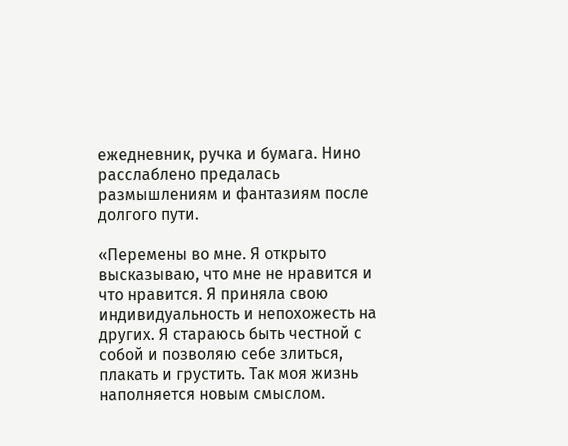ежедневник, ручка и бумага. Нино расслаблено предалась размышлениям и фантазиям после долгого пути.

«Перемены во мне. Я открыто высказываю, что мне не нравится и что нравится. Я приняла свою индивидуальность и непохожесть на других. Я стараюсь быть честной с собой и позволяю себе злиться, плакать и грустить. Так моя жизнь наполняется новым смыслом.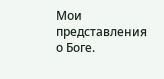Мои представления о Боге.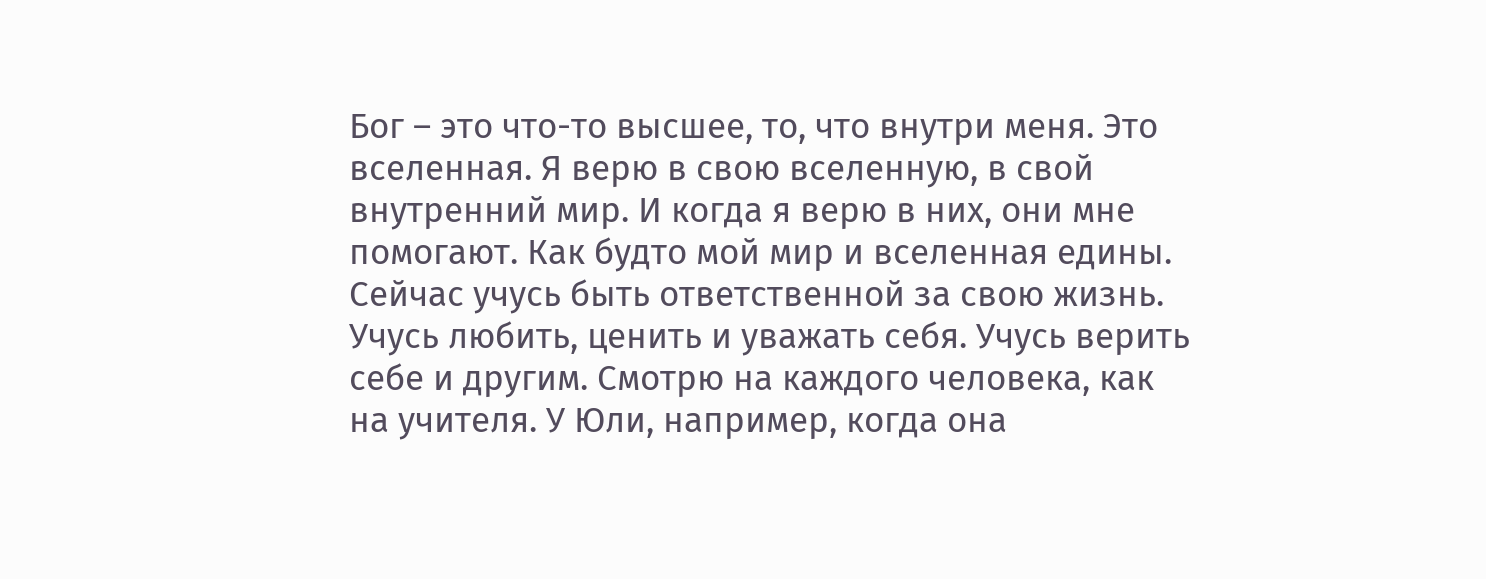Бог – это что-то высшее, то, что внутри меня. Это вселенная. Я верю в свою вселенную, в свой внутренний мир. И когда я верю в них, они мне помогают. Как будто мой мир и вселенная едины. Сейчас учусь быть ответственной за свою жизнь. Учусь любить, ценить и уважать себя. Учусь верить себе и другим. Смотрю на каждого человека, как на учителя. У Юли, например, когда она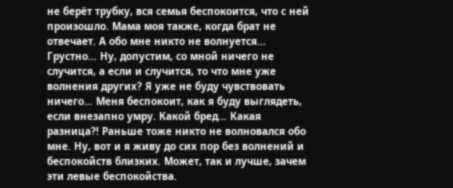не берёт трубку, вся семья беспокоится, что с ней произошло. Мама моя также, когда брат не отвечает. А обо мне никто не волнуется… Грустно… Ну, допустим, со мной ничего не случится, а если и случится, то что мне уже волнения других? Я уже не буду чувствовать ничего… Меня беспокоит, как я буду выглядеть, если внезапно умру. Какой бред… Какая разница?! Раньше тоже никто не волновался обо мне. Ну, вот и я живу до сих пор без волнений и беспокойств близких. Может, так и лучше, зачем эти левые беспокойства.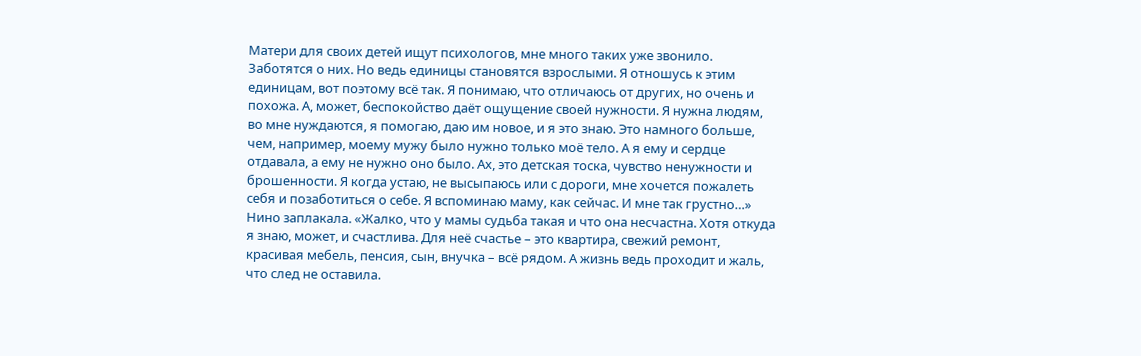Матери для своих детей ищут психологов, мне много таких уже звонило. Заботятся о них. Но ведь единицы становятся взрослыми. Я отношусь к этим единицам, вот поэтому всё так. Я понимаю, что отличаюсь от других, но очень и похожа. А, может, беспокойство даёт ощущение своей нужности. Я нужна людям, во мне нуждаются, я помогаю, даю им новое, и я это знаю. Это намного больше, чем, например, моему мужу было нужно только моё тело. А я ему и сердце отдавала, а ему не нужно оно было. Ах, это детская тоска, чувство ненужности и брошенности. Я когда устаю, не высыпаюсь или с дороги, мне хочется пожалеть себя и позаботиться о себе. Я вспоминаю маму, как сейчас. И мне так грустно…» Нино заплакала. «Жалко, что у мамы судьба такая и что она несчастна. Хотя откуда я знаю, может, и счастлива. Для неё счастье – это квартира, свежий ремонт, красивая мебель, пенсия, сын, внучка – всё рядом. А жизнь ведь проходит и жаль, что след не оставила.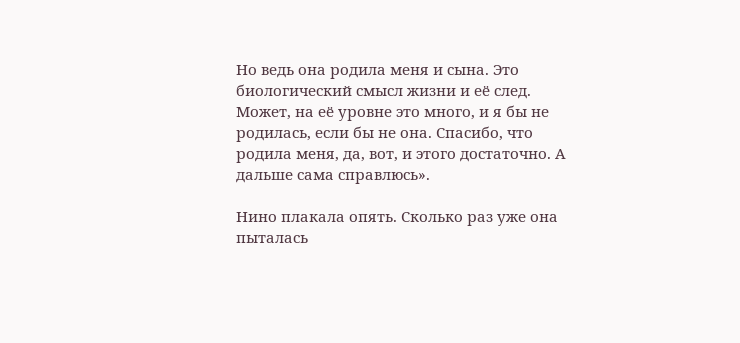Но ведь она родила меня и сына. Это биологический смысл жизни и её след. Может, на её уровне это много, и я бы не родилась, если бы не она. Спасибо, что родила меня, да, вот, и этого достаточно. А дальше сама справлюсь».

Нино плакала опять. Сколько раз уже она пыталась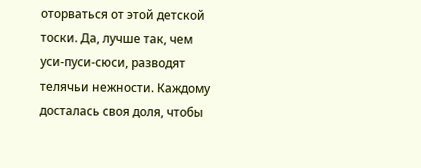оторваться от этой детской тоски. Да, лучше так, чем уси-пуси-сюси, разводят телячьи нежности. Каждому досталась своя доля, чтобы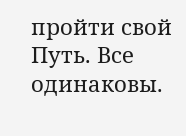пройти свой Путь. Все одинаковы.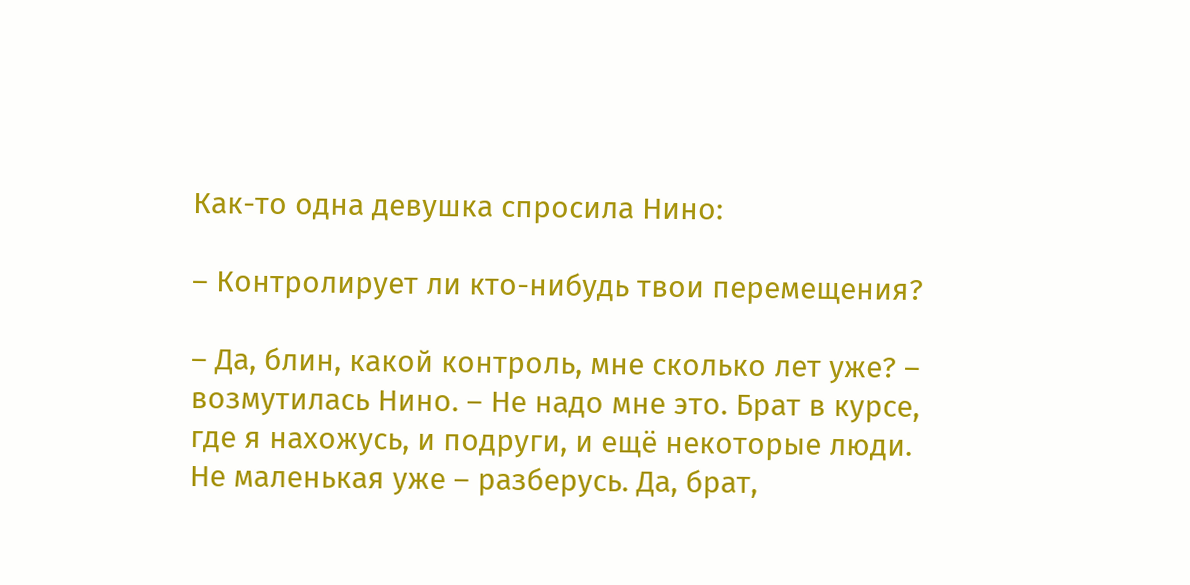Как-то одна девушка спросила Нино:

– Контролирует ли кто-нибудь твои перемещения?

– Да, блин, какой контроль, мне сколько лет уже? – возмутилась Нино. – Не надо мне это. Брат в курсе, где я нахожусь, и подруги, и ещё некоторые люди. Не маленькая уже – разберусь. Да, брат,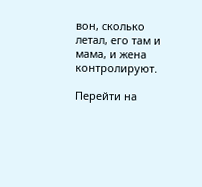вон, сколько летал, его там и мама, и жена контролируют.

Перейти на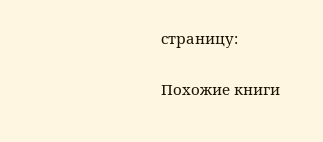страницу:

Похожие книги